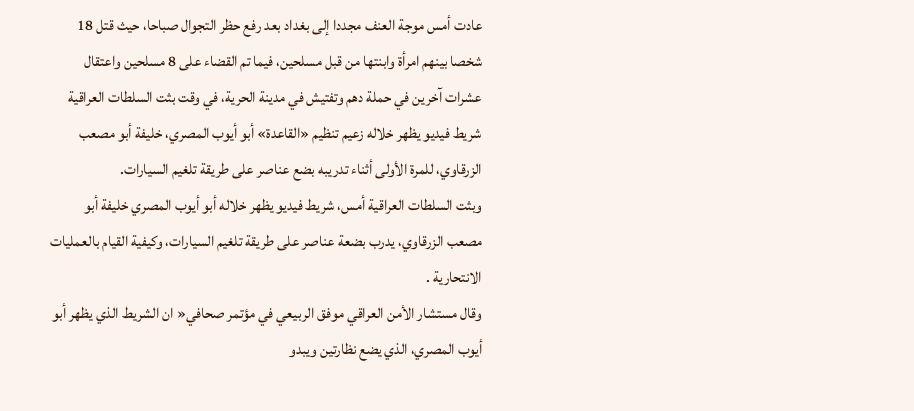عادت أمس موجة العنف مجددا إلى بغداد بعد رفع حظر التجوال صباحا، حيث قتل 18 شخصا بينهم امرأة وابنتها من قبل مسلحين، فيما تم القضاء على 8 مسلحين واعتقال عشرات آخرين في حملة دهم وتفتيش في مدينة الحرية، في وقت بثت السلطات العراقية شريط فيديو يظهر خلاله زعيم تنظيم «القاعدة» أبو أيوب المصري، خليفة أبو مصعب الزرقاوي، للمرة الأولى أثناء تدريبه بضع عناصر على طريقة تلغيم السيارات.
وبثت السلطات العراقية أمس، شريط فيديو يظهر خلاله أبو أيوب المصري خليفة أبو مصعب الزرقاوي، يدرب بضعة عناصر على طريقة تلغيم السيارات، وكيفية القيام بالعمليات الانتحارية .
وقال مستشار الأمن العراقي موفق الربيعي في مؤتمر صحافي« ان الشريط الذي يظهر أبو أيوب المصري، الذي يضع نظارتين ويبدو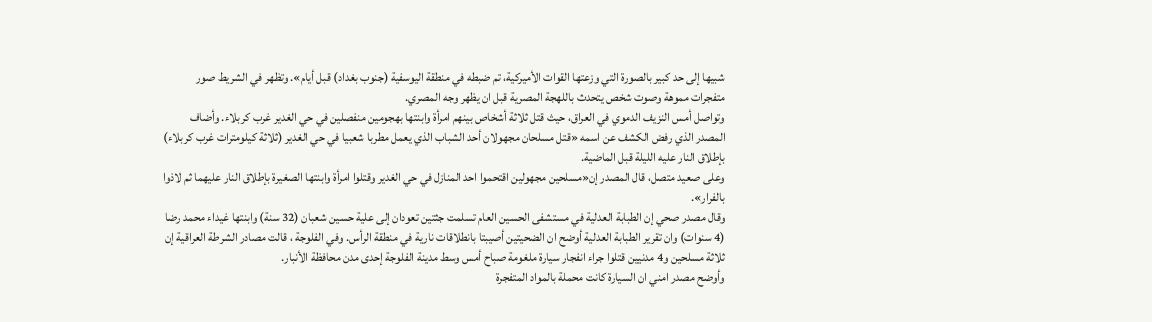شبيها إلى حد كبير بالصورة التي وزعتها القوات الأميركية، تم ضبطه في منطقة اليوسفية (جنوب بغداد) قبل أيام». وتظهر في الشريط صور متفجرات مموهة وصوت شخص يتحدث باللهجة المصرية قبل ان يظهر وجه المصري.
وتواصل أمس النزيف الدموي في العراق، حيث قتل ثلاثة أشخاص بينهم امرأة وابنتها بهجومين منفصلين في حي الغدير غرب كربلاء. وأضاف المصدر الذي رفض الكشف عن اسمه «قتل مسلحان مجهولان أحد الشباب الذي يعمل مطربا شعبيا في حي الغدير (ثلاثة كيلومترات غرب كربلاء) بإطلاق النار عليه الليلة قبل الماضية.
وعلى صعيد متصل، قال المصدر إن«مسلحين مجهولين اقتحموا احد المنازل في حي الغدير وقتلوا امرأة وابنتها الصغيرة بإطلاق النار عليهما ثم لاذوا بالفرار».
وقال مصدر صحي إن الطبابة العدلية في مستشفى الحسين العام تسلمت جثتين تعودان إلى علية حسين شعبان (32 سنة) وابنتها غيداء محمد رضا (4 سنوات) وان تقرير الطبابة العدلية أوضح ان الضحيتين أصيبتا بانطلاقات نارية في منطقة الرأس. وفي الفلوجة ، قالت مصادر الشرطة العراقية إن ثلاثة مسلحين و4 مدنيين قتلوا جراء انفجار سيارة ملغومة صباح أمس وسط مدينة الفلوجة إحدى مدن محافظة الأنبار.
وأوضح مصدر امني ان السيارة كانت محملة بالمواد المتفجرة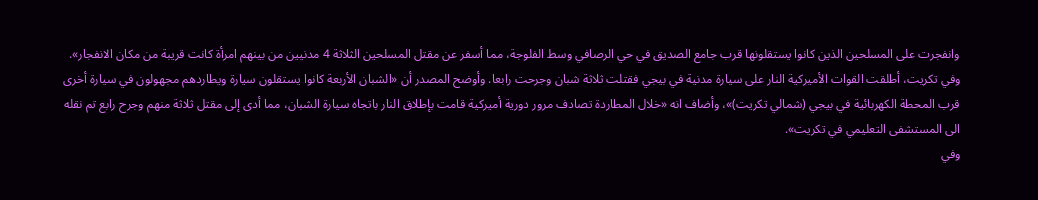وانفجرت على المسلحين الذين كانوا يستقلونها قرب جامع الصديق في حي الرصافي وسط الفلوجة، مما أسفر عن مقتل المسلحين الثلاثة 4 مدنيين من بينهم امرأة كانت قريبة من مكان الانفجار».
وفي تكريت، أطلقت القوات الأميركية النار على سيارة مدنية في بيجي فقتلت ثلاثة شبان وجرحت رابعا. وأوضح المصدر أن «الشبان الأربعة كانوا يستقلون سيارة ويطاردهم مجهولون في سيارة أخرى قرب المحطة الكهربائية في بيجي (شمالي تكريت)»، وأضاف انه «خلال المطاردة تصادف مرور دورية أميركية قامت بإطلاق النار باتجاه سيارة الشبان، مما أدى إلى مقتل ثلاثة منهم وجرح رابع تم نقله الى المستشفى التعليمي في تكريت».
وفي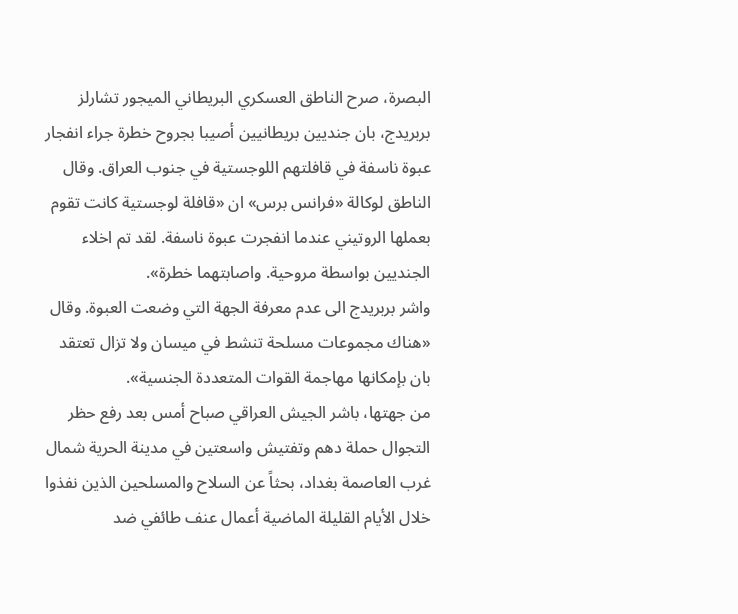البصرة، صرح الناطق العسكري البريطاني الميجور تشارلز بربريدج، بان جنديين بريطانيين أصيبا بجروح خطرة جراء انفجار عبوة ناسفة في قافلتهم اللوجستية في جنوب العراق. وقال الناطق لوكالة «فرانس برس» ان «قافلة لوجستية كانت تقوم بعملها الروتيني عندما انفجرت عبوة ناسفة. لقد تم اخلاء الجنديين بواسطة مروحية. واصابتهما خطرة».
واشر بربريدج الى عدم معرفة الجهة التي وضعت العبوة. وقال «هناك مجموعات مسلحة تنشط في ميسان ولا تزال تعتقد بان بإمكانها مهاجمة القوات المتعددة الجنسية».
من جهتها، باشر الجيش العراقي صباح أمس بعد رفع حظر التجوال حملة دهم وتفتيش واسعتين في مدينة الحرية شمال غرب العاصمة بغداد، بحثاً عن السلاح والمسلحين الذين نفذوا خلال الأيام القليلة الماضية أعمال عنف طائفي ضد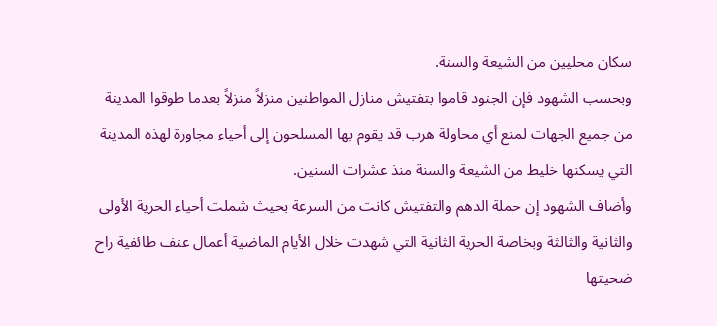سكان محليين من الشيعة والسنة.
وبحسب الشهود فإن الجنود قاموا بتفتيش منازل المواطنين منزلاً منزلاً بعدما طوقوا المدينة من جميع الجهات لمنع أي محاولة هرب قد يقوم بها المسلحون إلى أحياء مجاورة لهذه المدينة التي يسكنها خليط من الشيعة والسنة منذ عشرات السنين.
وأضاف الشهود إن حملة الدهم والتفتيش كانت من السرعة بحيث شملت أحياء الحرية الأولى والثانية والثالثة وبخاصة الحرية الثانية التي شهدت خلال الأيام الماضية أعمال عنف طائفية راح ضحيتها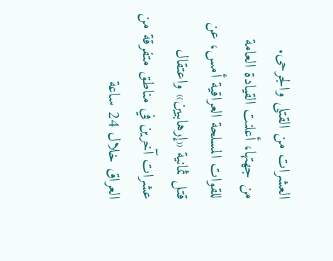العشرات من القتلى والجرحى.
من جهتها، أعلنت القيادة العامة للقوات المسلحة العراقية أمس، عن قتل ثمانية «إرهابيين» واعتقال عشرات آخرين في مناطق متفرقة من العراق خلال 24 ساعة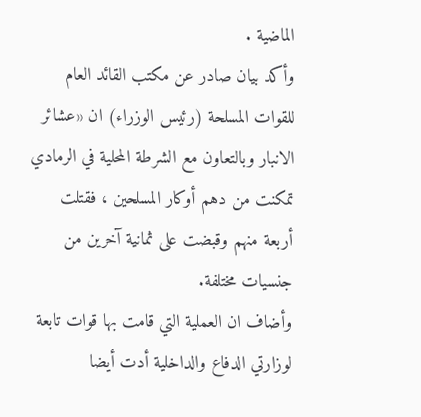الماضية .
وأكد بيان صادر عن مكتب القائد العام للقوات المسلحة (رئيس الوزراء) ان «عشائر الانبار وبالتعاون مع الشرطة المحلية في الرمادي تمكنت من دهم أوكار المسلحين ، فقتلت أربعة منهم وقبضت على ثمانية آخرين من جنسيات مختلفة.
وأضاف ان العملية التي قامت بها قوات تابعة لوزارتي الدفاع والداخلية أدت أيضا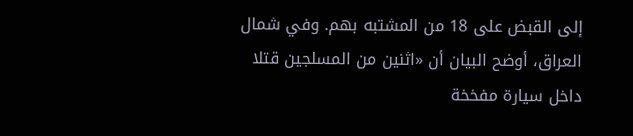إلى القبض على 18 من المشتبه بهم. وفي شمال العراق، أوضح البيان أن «اثنين من المسلجين قتلا داخل سيارة مفخخة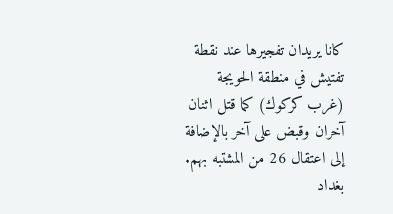كانا يريدان تفجيرها عند نقطة تفتيش في منطقة الحويجة (غرب كركوك) كما قتل اثنان آخران وقبض على آخر بالإضافة إلى اعتقال 26 من المشتبه بهم.
بغداد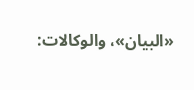«البيان»، والوكالات: